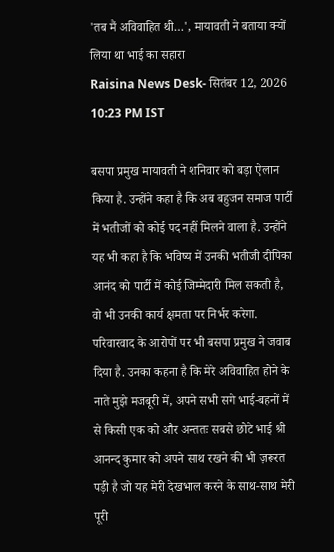'तब मैं अविवाहित थी…', मायावती ने बताया क्यों लिया था भाई का सहारा
Raisina News Desk- सितंबर 12, 2026 10:23 PM IST

बसपा प्रमुख मायावती ने शनिवार को बड़ा ऐलान किया है. उन्होंने कहा है कि अब बहुजन समाज पार्टी में भतीजों को कोई पद नहीं मिलने वाला है. उन्होंने यह भी कहा है कि भविष्य में उनकी भतीजी दीपिका आनंद को पार्टी में कोई जिम्मेदारी मिल सकती है, वो भी उनकी कार्य क्षमता पर निर्भर करेगा.
परिवारवाद के आरोपों पर भी बसपा प्रमुख ने जवाब दिया है. उनका कहना है कि मेरे अविवाहित होने के नाते मुझे मजबूरी में, अपने सभी सगे भाई-बहनों में से किसी एक को और अन्ततः सबसे छोटे भाई श्री आनन्द कुमार को अपने साथ रखने की भी ज़रूरत पड़ी है जो यह मेरी देखभाल करने के साथ-साथ मेरी पूरी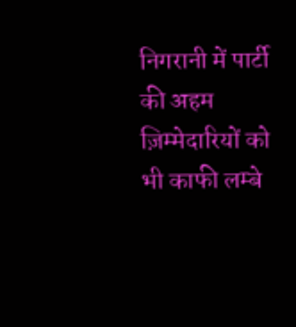निगरानी में पार्टी की अहम ज़िम्मेदारियों को भी काफी लम्बे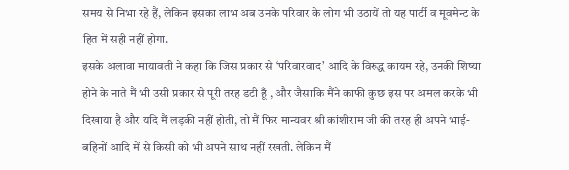समय से निभा रहे हैं, लेकिन इसका लाभ अब उनके परिवार के लोग भी उठायें तो यह पार्टी व मूवमेन्ट के हित में सही नहीं होगा.
इसके अलावा मायावती ने कहा कि जिस प्रकार से ‘परिवारवाद’ आदि के विरुद्ध कायम रहे, उनकी शिष्या होने के नाते मैं भी उसी प्रकार से पूरी तरह डटी हूँ , और जैसाकि मैंने काफी कुछ इस पर अमल करके भी दिखाया है और यदि मैं लड़की नहीं होती, तो मैं फिर मान्यवर श्री कांशीराम जी की तरह ही अपने भाई-बहिनों आदि में से किसी को भी अपने साथ नहीं रखती. लेकिन मैं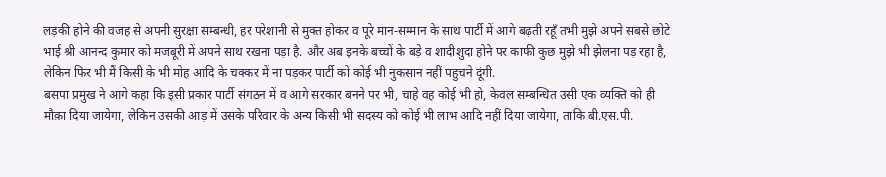लड़की होने की वजह से अपनी सुरक्षा सम्बन्धी, हर परेशानी से मुक्त होकर व पूरे मान-सम्मान के साथ पार्टी में आगे बढ़ती रहूँ तभी मुझे अपने सबसे छोटे भाई श्री आनन्द कुमार को मजबूरी में अपने साथ रखना पड़ा है. और अब इनके बच्चों के बड़े व शादीशुदा होने पर काफी कुछ मुझे भी झेलना पड़ रहा है, लेकिन फिर भी मैं किसी के भी मोह आदि के चक्कर में ना पड़कर पार्टी को कोई भी नुकसान नहीं पहुचने दूंगी.
बसपा प्रमुख ने आगे कहा कि इसी प्रकार पार्टी संगठन में व आगे सरकार बनने पर भी, चाहे वह कोई भी हो, केवल सम्बन्धित उसी एक व्यक्ति को ही मौक़ा दिया जायेगा, लेकिन उसकी आड़ में उसके परिवार के अन्य किसी भी सदस्य को कोई भी लाभ आदि नहीं दिया जायेगा, ताकि बी.एस.पी.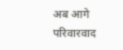अब आगे परिवारवाद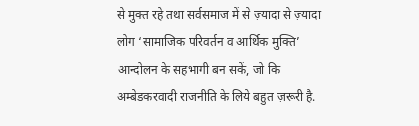से मुक्त रहे तथा सर्वसमाज में से ज़्यादा से ज़्यादा लोग ‘सामाजिक परिवर्तन व आर्थिक मुक्ति’ आन्दोलन के सहभागी बन सकें, जो कि अम्बेडकरवादी राजनीति के लिये बहुत ज़रूरी है.